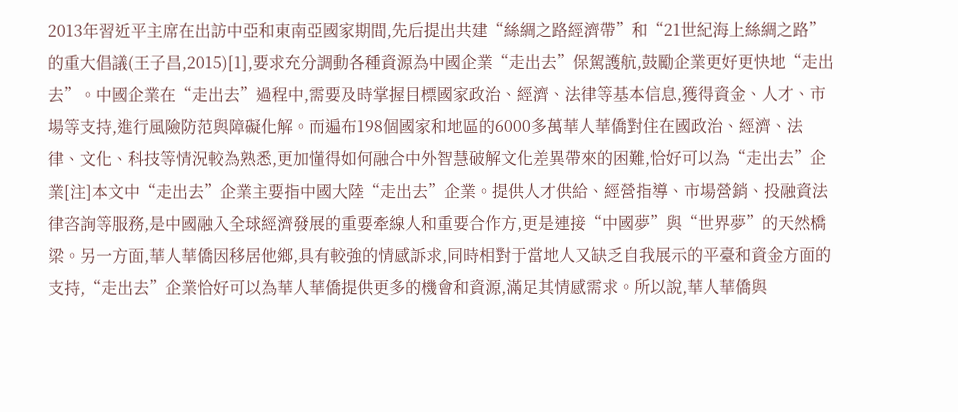2013年習近平主席在出訪中亞和東南亞國家期間,先后提出共建“絲綢之路經濟帶”和“21世紀海上絲綢之路”的重大倡議(王子昌,2015)[1],要求充分調動各種資源為中國企業“走出去”保駕護航,鼓勵企業更好更快地“走出去”。中國企業在“走出去”過程中,需要及時掌握目標國家政治、經濟、法律等基本信息,獲得資金、人才、市場等支持,進行風險防范與障礙化解。而遍布198個國家和地區的6000多萬華人華僑對住在國政治、經濟、法律、文化、科技等情況較為熟悉,更加懂得如何融合中外智慧破解文化差異帶來的困難,恰好可以為“走出去”企業[注]本文中“走出去”企業主要指中國大陸“走出去”企業。提供人才供給、經營指導、市場營銷、投融資法律咨詢等服務,是中國融入全球經濟發展的重要牽線人和重要合作方,更是連接“中國夢”與“世界夢”的天然橋梁。另一方面,華人華僑因移居他鄉,具有較強的情感訴求,同時相對于當地人又缺乏自我展示的平臺和資金方面的支持,“走出去”企業恰好可以為華人華僑提供更多的機會和資源,滿足其情感需求。所以說,華人華僑與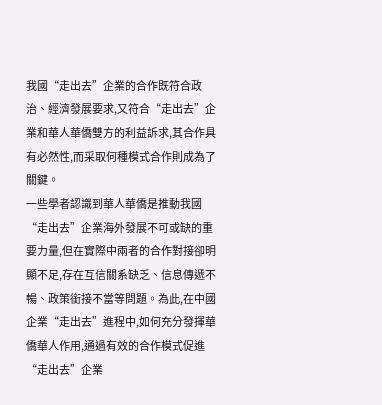我國“走出去”企業的合作既符合政治、經濟發展要求,又符合“走出去”企業和華人華僑雙方的利益訴求,其合作具有必然性,而采取何種模式合作則成為了關鍵。
一些學者認識到華人華僑是推動我國“走出去”企業海外發展不可或缺的重要力量,但在實際中兩者的合作對接卻明顯不足,存在互信關系缺乏、信息傳遞不暢、政策銜接不當等問題。為此,在中國企業“走出去”進程中,如何充分發揮華僑華人作用,通過有效的合作模式促進“走出去”企業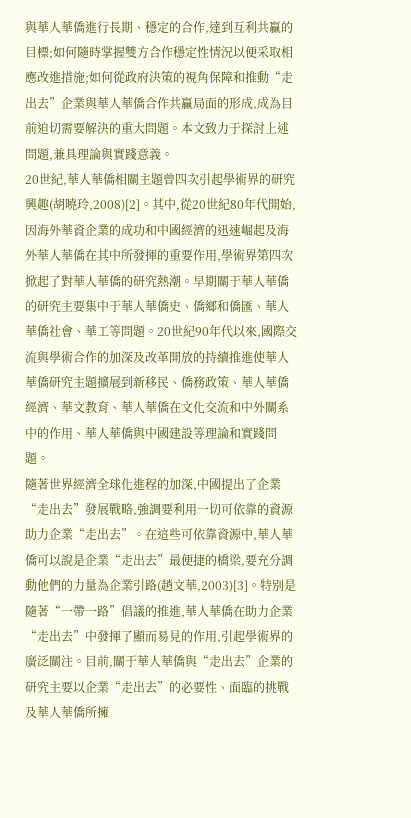與華人華僑進行長期、穩定的合作,達到互利共贏的目標;如何隨時掌握雙方合作穩定性情況以便采取相應改進措施;如何從政府決策的視角保障和推動“走出去”企業與華人華僑合作共贏局面的形成,成為目前迫切需要解決的重大問題。本文致力于探討上述問題,兼具理論與實踐意義。
20世紀,華人華僑相關主題曾四次引起學術界的研究興趣(胡曉玲,2008)[2]。其中,從20世紀80年代開始,因海外華資企業的成功和中國經濟的迅速崛起及海外華人華僑在其中所發揮的重要作用,學術界第四次掀起了對華人華僑的研究熱潮。早期關于華人華僑的研究主要集中于華人華僑史、僑鄉和僑匯、華人華僑社會、華工等問題。20世紀90年代以來,國際交流與學術合作的加深及改革開放的持續推進使華人華僑研究主題擴展到新移民、僑務政策、華人華僑經濟、華文教育、華人華僑在文化交流和中外關系中的作用、華人華僑與中國建設等理論和實踐問題。
隨著世界經濟全球化進程的加深,中國提出了企業“走出去”發展戰略,強調要利用一切可依靠的資源助力企業“走出去”。在這些可依靠資源中,華人華僑可以說是企業“走出去”最便捷的橋梁,要充分調動他們的力量為企業引路(趙文華,2003)[3]。特別是隨著“一帶一路”倡議的推進,華人華僑在助力企業“走出去”中發揮了顯而易見的作用,引起學術界的廣泛關注。目前,關于華人華僑與“走出去”企業的研究主要以企業“走出去”的必要性、面臨的挑戰及華人華僑所擁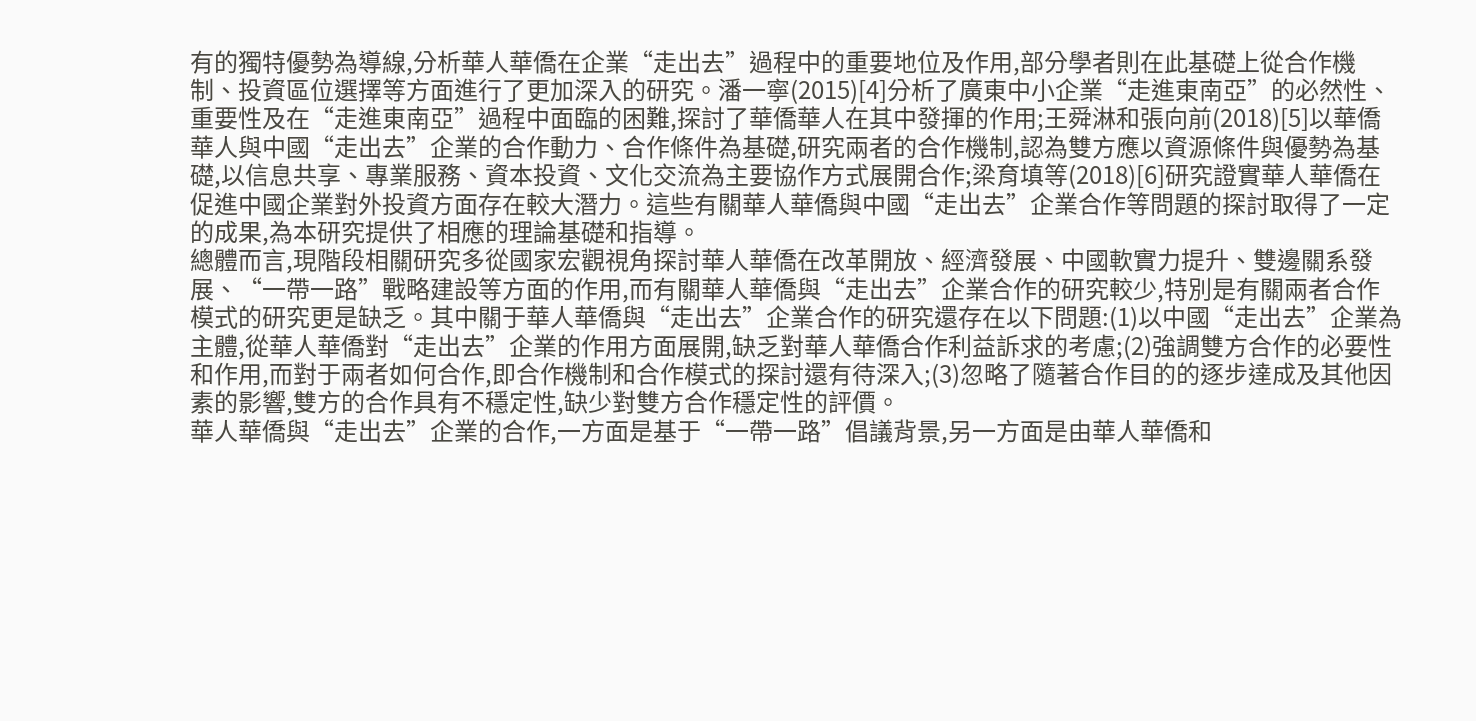有的獨特優勢為導線,分析華人華僑在企業“走出去”過程中的重要地位及作用,部分學者則在此基礎上從合作機制、投資區位選擇等方面進行了更加深入的研究。潘一寧(2015)[4]分析了廣東中小企業“走進東南亞”的必然性、重要性及在“走進東南亞”過程中面臨的困難,探討了華僑華人在其中發揮的作用;王舜淋和張向前(2018)[5]以華僑華人與中國“走出去”企業的合作動力、合作條件為基礎,研究兩者的合作機制,認為雙方應以資源條件與優勢為基礎,以信息共享、專業服務、資本投資、文化交流為主要協作方式展開合作;梁育填等(2018)[6]研究證實華人華僑在促進中國企業對外投資方面存在較大潛力。這些有關華人華僑與中國“走出去”企業合作等問題的探討取得了一定的成果,為本研究提供了相應的理論基礎和指導。
總體而言,現階段相關研究多從國家宏觀視角探討華人華僑在改革開放、經濟發展、中國軟實力提升、雙邊關系發展、“一帶一路”戰略建設等方面的作用,而有關華人華僑與“走出去”企業合作的研究較少,特別是有關兩者合作模式的研究更是缺乏。其中關于華人華僑與“走出去”企業合作的研究還存在以下問題:(1)以中國“走出去”企業為主體,從華人華僑對“走出去”企業的作用方面展開,缺乏對華人華僑合作利益訴求的考慮;(2)強調雙方合作的必要性和作用,而對于兩者如何合作,即合作機制和合作模式的探討還有待深入;(3)忽略了隨著合作目的的逐步達成及其他因素的影響,雙方的合作具有不穩定性,缺少對雙方合作穩定性的評價。
華人華僑與“走出去”企業的合作,一方面是基于“一帶一路”倡議背景,另一方面是由華人華僑和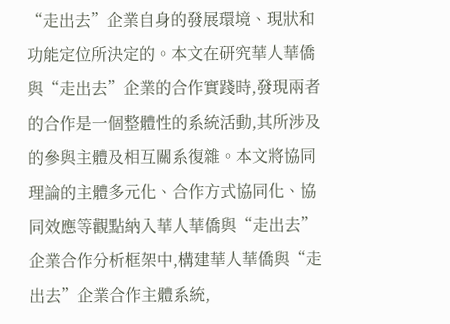“走出去”企業自身的發展環境、現狀和功能定位所決定的。本文在研究華人華僑與“走出去”企業的合作實踐時,發現兩者的合作是一個整體性的系統活動,其所涉及的參與主體及相互關系復雜。本文將協同理論的主體多元化、合作方式協同化、協同效應等觀點納入華人華僑與“走出去”企業合作分析框架中,構建華人華僑與“走出去”企業合作主體系統,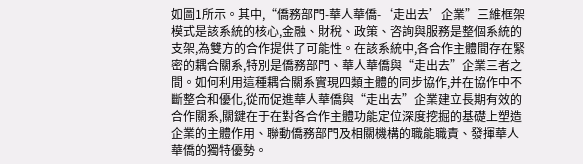如圖1所示。其中,“僑務部門-華人華僑-‘走出去’企業”三維框架模式是該系統的核心,金融、財稅、政策、咨詢與服務是整個系統的支架,為雙方的合作提供了可能性。在該系統中,各合作主體間存在緊密的耦合關系,特別是僑務部門、華人華僑與“走出去”企業三者之間。如何利用這種耦合關系實現四類主體的同步協作,并在協作中不斷整合和優化,從而促進華人華僑與“走出去”企業建立長期有效的合作關系,關鍵在于在對各合作主體功能定位深度挖掘的基礎上塑造企業的主體作用、聯動僑務部門及相關機構的職能職責、發揮華人華僑的獨特優勢。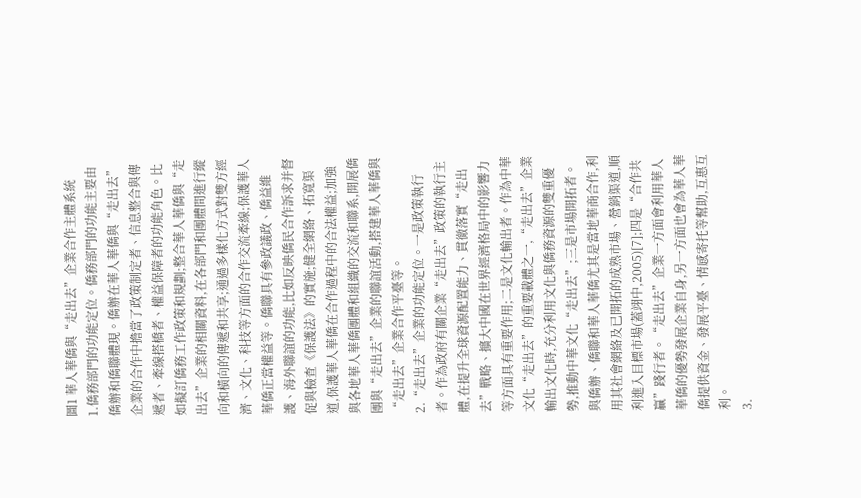圖1 華人華僑與“走出去”企業合作主體系統
1.僑務部門的功能定位。僑務部門的功能主要由僑辦和僑聯體現。僑辦在華人華僑與“走出去”企業的合作中擔當了政策制定者、信息整合與傳遞者、牽線搭橋者、權益保障者的功能角色。比如擬訂僑務工作政策和規劃;整合華人華僑與“走出去”企業的相關資料,在各部門和團體間進行縱向和橫向的傳遞和共享;通過多樣化方式對雙方經濟、文化、科技等方面的合作交流牽線;保護華人華僑正當權益等。僑聯具有參政議政、僑益維護、海外聯誼的功能,比如反映僑民合作訴求并督促與檢查《保護法》的實施;健全網絡、拓寬渠道,保護華人華僑在合作過程中的合法權益;加強與各地華人華僑團體和組織的交流和聯系,開展僑團與“走出去”企業的聯誼活動,搭建華人華僑與“走出去”企業合作平臺等。
2.“走出去”企業的功能定位。一是政策執行者。作為政府有關企業“走出去”政策的執行主體,在提升全球資源配置能力、貫徹落實“走出去”戰略、擴大中國在世界經濟格局中的影響力等方面具有重要作用;二是文化輸出者。作為中華文化“走出去”的重要載體之一,“走出去”企業輸出文化時,充分利用文化與僑務資源的雙重優勢,推動中華文化“走出去”;三是市場開拓者。與僑辦、僑聯和華人華僑尤其是當地華商合作,利用其社會網絡及已開拓的成熟市場、營銷渠道,順利進入目標市場(蓋翊中,2005)[7];四是“合作共贏”踐行者。“走出去”企業一方面會利用華人華僑的優勢發展企業自身,另一方面也會為華人華僑提供資金、發展平臺、情感寄托等幫助,互惠互利。
3.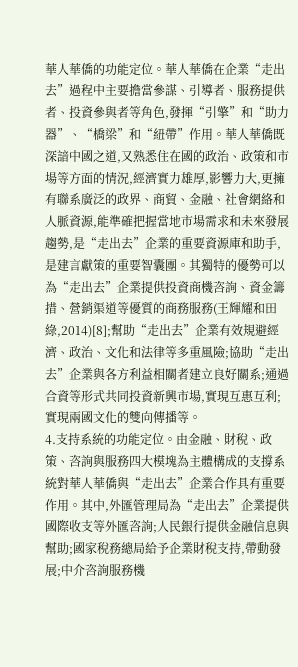華人華僑的功能定位。華人華僑在企業“走出去”過程中主要擔當參謀、引導者、服務提供者、投資參與者等角色,發揮“引擎”和“助力器”、“橋梁”和“紐帶”作用。華人華僑既深諳中國之道,又熟悉住在國的政治、政策和市場等方面的情況,經濟實力雄厚,影響力大,更擁有聯系廣泛的政界、商貿、金融、社會網絡和人脈資源,能準確把握當地市場需求和未來發展趨勢,是“走出去”企業的重要資源庫和助手,是建言獻策的重要智囊團。其獨特的優勢可以為“走出去”企業提供投資商機咨詢、資金籌措、營銷渠道等優質的商務服務(王輝耀和田綠,2014)[8];幫助“走出去”企業有效規避經濟、政治、文化和法律等多重風險;協助“走出去”企業與各方利益相關者建立良好關系;通過合資等形式共同投資新興市場,實現互惠互利;實現兩國文化的雙向傳播等。
4.支持系統的功能定位。由金融、財稅、政策、咨詢與服務四大模塊為主體構成的支撐系統對華人華僑與“走出去”企業合作具有重要作用。其中,外匯管理局為“走出去”企業提供國際收支等外匯咨詢;人民銀行提供金融信息與幫助;國家稅務總局給予企業財稅支持,帶動發展;中介咨詢服務機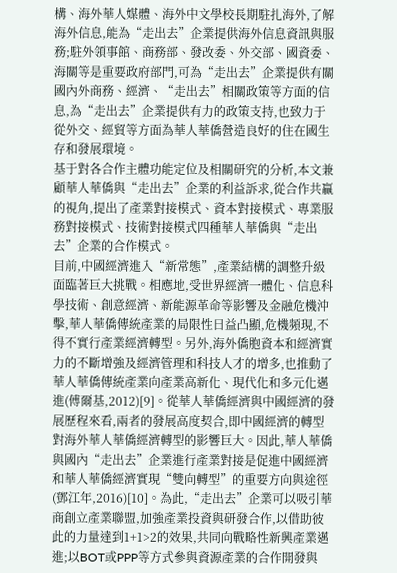構、海外華人媒體、海外中文學校長期駐扎海外,了解海外信息,能為“走出去”企業提供海外信息資訊與服務;駐外領事館、商務部、發改委、外交部、國資委、海關等是重要政府部門,可為“走出去”企業提供有關國內外商務、經濟、“走出去”相關政策等方面的信息,為“走出去”企業提供有力的政策支持,也致力于從外交、經貿等方面為華人華僑營造良好的住在國生存和發展環境。
基于對各合作主體功能定位及相關研究的分析,本文兼顧華人華僑與“走出去”企業的利益訴求,從合作共贏的視角,提出了產業對接模式、資本對接模式、專業服務對接模式、技術對接模式四種華人華僑與“走出去”企業的合作模式。
目前,中國經濟進入“新常態”,產業結構的調整升級面臨著巨大挑戰。相應地,受世界經濟一體化、信息科學技術、創意經濟、新能源革命等影響及金融危機沖擊,華人華僑傳統產業的局限性日益凸顯,危機頻現,不得不實行產業經濟轉型。另外,海外僑胞資本和經濟實力的不斷增強及經濟管理和科技人才的增多,也推動了華人華僑傳統產業向產業高新化、現代化和多元化邁進(傅爾基,2012)[9]。從華人華僑經濟與中國經濟的發展歷程來看,兩者的發展高度契合,即中國經濟的轉型對海外華人華僑經濟轉型的影響巨大。因此,華人華僑與國內“走出去”企業進行產業對接是促進中國經濟和華人華僑經濟實現“雙向轉型”的重要方向與途徑(鄧江年,2016)[10]。為此,“走出去”企業可以吸引華商創立產業聯盟,加強產業投資與研發合作,以借助彼此的力量達到1+1>2的效果,共同向戰略性新興產業邁進;以BOT或PPP等方式參與資源產業的合作開發與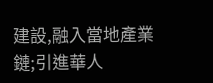建設,融入當地產業鏈;引進華人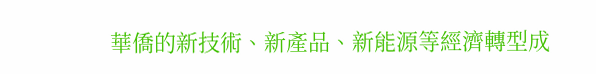華僑的新技術、新產品、新能源等經濟轉型成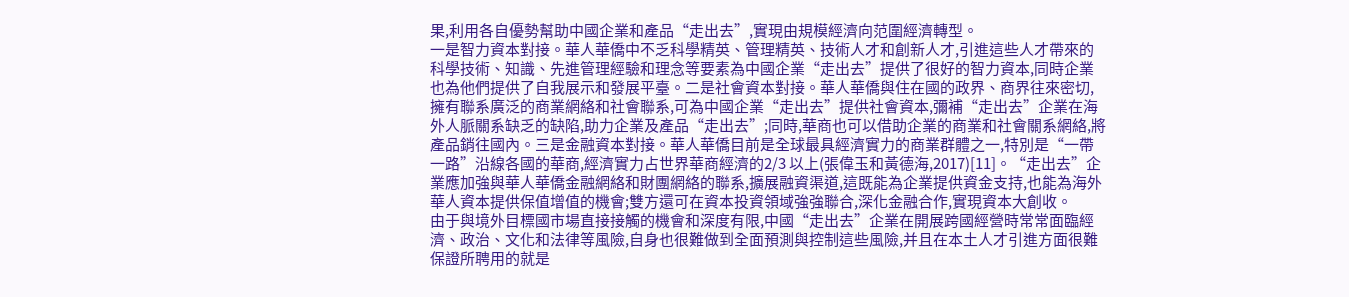果,利用各自優勢幫助中國企業和產品“走出去”,實現由規模經濟向范圍經濟轉型。
一是智力資本對接。華人華僑中不乏科學精英、管理精英、技術人才和創新人才,引進這些人才帶來的科學技術、知識、先進管理經驗和理念等要素為中國企業“走出去”提供了很好的智力資本,同時企業也為他們提供了自我展示和發展平臺。二是社會資本對接。華人華僑與住在國的政界、商界往來密切,擁有聯系廣泛的商業網絡和社會聯系,可為中國企業“走出去”提供社會資本,彌補“走出去”企業在海外人脈關系缺乏的缺陷,助力企業及產品“走出去”;同時,華商也可以借助企業的商業和社會關系網絡,將產品銷往國內。三是金融資本對接。華人華僑目前是全球最具經濟實力的商業群體之一,特別是“一帶一路”沿線各國的華商,經濟實力占世界華商經濟的2/3 以上(張偉玉和黃德海,2017)[11]。“走出去”企業應加強與華人華僑金融網絡和財團網絡的聯系,擴展融資渠道,這既能為企業提供資金支持,也能為海外華人資本提供保值增值的機會;雙方還可在資本投資領域強強聯合,深化金融合作,實現資本大創收。
由于與境外目標國市場直接接觸的機會和深度有限,中國“走出去”企業在開展跨國經營時常常面臨經濟、政治、文化和法律等風險,自身也很難做到全面預測與控制這些風險,并且在本土人才引進方面很難保證所聘用的就是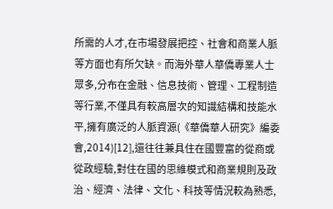所需的人才,在市場發展把控、社會和商業人脈等方面也有所欠缺。而海外華人華僑專業人士眾多,分布在金融、信息技術、管理、工程制造等行業,不僅具有較高層次的知識結構和技能水平,擁有廣泛的人脈資源(《華僑華人研究》編委會,2014)[12],還往往兼具住在國豐富的從商或從政經驗,對住在國的思維模式和商業規則及政治、經濟、法律、文化、科技等情況較為熟悉,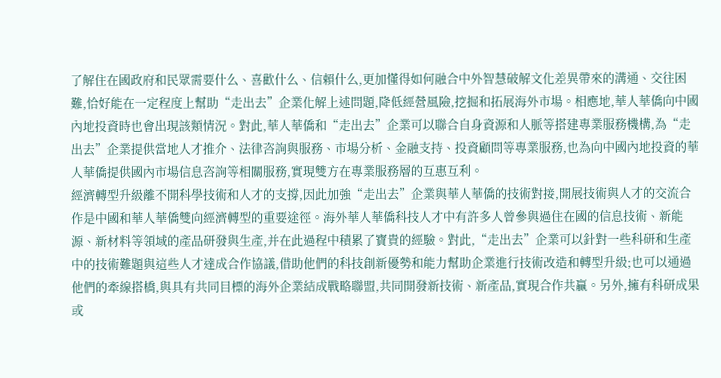了解住在國政府和民眾需要什么、喜歡什么、信賴什么,更加懂得如何融合中外智慧破解文化差異帶來的溝通、交往困難,恰好能在一定程度上幫助“走出去”企業化解上述問題,降低經營風險,挖掘和拓展海外市場。相應地,華人華僑向中國內地投資時也會出現該類情況。對此,華人華僑和“走出去”企業可以聯合自身資源和人脈等搭建專業服務機構,為“走出去”企業提供當地人才推介、法律咨詢與服務、市場分析、金融支持、投資顧問等專業服務,也為向中國內地投資的華人華僑提供國內市場信息咨詢等相關服務,實現雙方在專業服務層的互惠互利。
經濟轉型升級離不開科學技術和人才的支撐,因此加強“走出去”企業與華人華僑的技術對接,開展技術與人才的交流合作是中國和華人華僑雙向經濟轉型的重要途徑。海外華人華僑科技人才中有許多人曾參與過住在國的信息技術、新能源、新材料等領域的產品研發與生產,并在此過程中積累了寶貴的經驗。對此,“走出去”企業可以針對一些科研和生產中的技術難題與這些人才達成合作協議,借助他們的科技創新優勢和能力幫助企業進行技術改造和轉型升級;也可以通過他們的牽線搭橋,與具有共同目標的海外企業結成戰略聯盟,共同開發新技術、新產品,實現合作共贏。另外,擁有科研成果或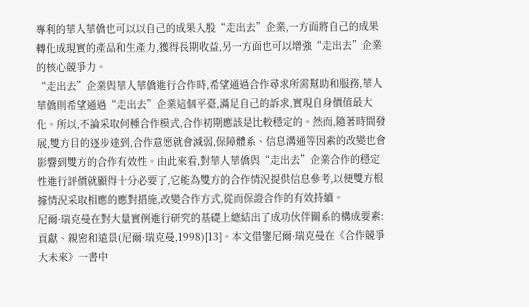專利的華人華僑也可以以自己的成果入股“走出去”企業,一方面將自己的成果轉化成現實的產品和生產力,獲得長期收益,另一方面也可以增強“走出去”企業的核心競爭力。
“走出去”企業與華人華僑進行合作時,希望通過合作尋求所需幫助和服務,華人華僑則希望通過“走出去”企業這個平臺,滿足自己的訴求,實現自身價值最大化。所以,不論采取何種合作模式,合作初期應該是比較穩定的。然而,隨著時間發展,雙方目的逐步達到,合作意愿就會減弱,保障體系、信息溝通等因素的改變也會影響到雙方的合作有效性。由此來看,對華人華僑與“走出去”企業合作的穩定性進行評價就顯得十分必要了,它能為雙方的合作情況提供信息參考,以便雙方根據情況采取相應的應對措施,改變合作方式,從而保證合作的有效持續。
尼爾·瑞克曼在對大量實例進行研究的基礎上總結出了成功伙伴關系的構成要素:貢獻、親密和遠景(尼爾·瑞克曼,1998)[13]。本文借鑒尼爾·瑞克曼在《合作競爭大未來》一書中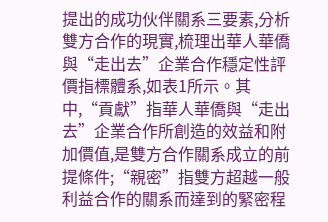提出的成功伙伴關系三要素,分析雙方合作的現實,梳理出華人華僑與“走出去”企業合作穩定性評價指標體系,如表1所示。其中,“貢獻”指華人華僑與“走出去”企業合作所創造的效益和附加價值,是雙方合作關系成立的前提條件;“親密”指雙方超越一般利益合作的關系而達到的緊密程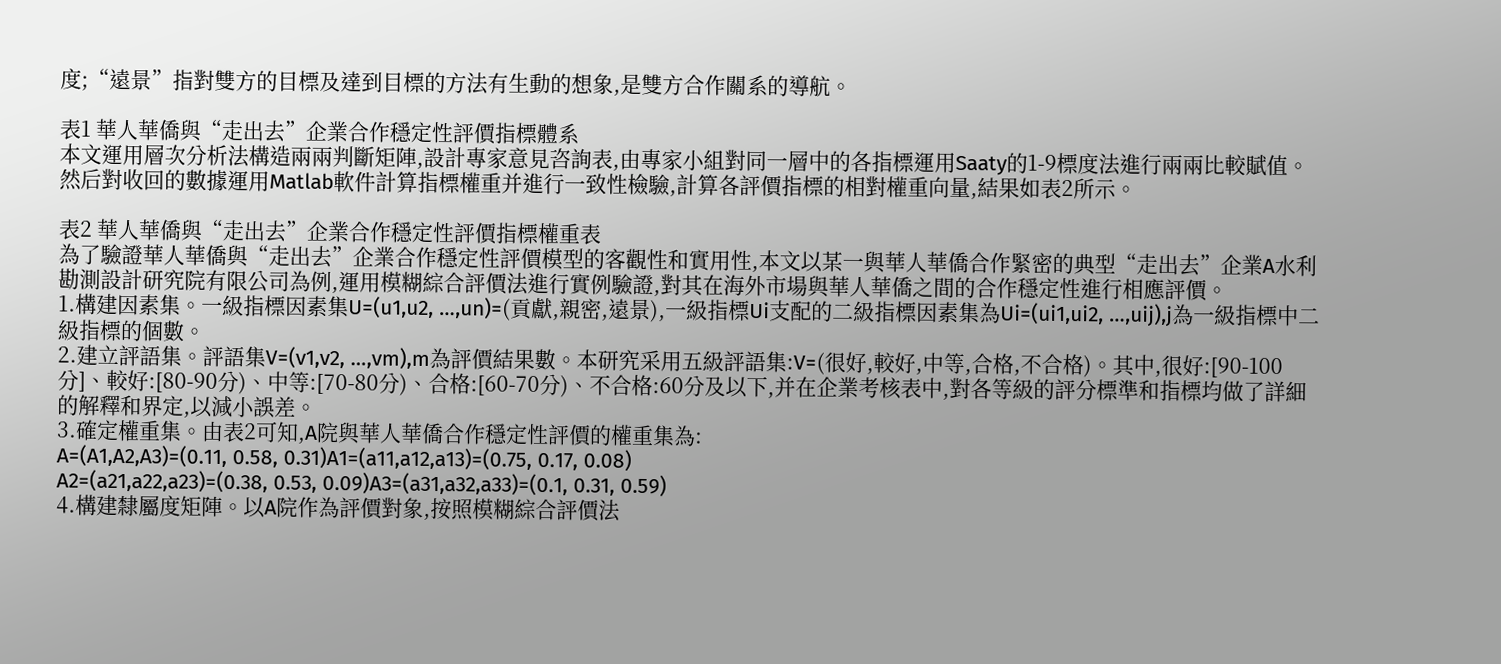度;“遠景”指對雙方的目標及達到目標的方法有生動的想象,是雙方合作關系的導航。

表1 華人華僑與“走出去”企業合作穩定性評價指標體系
本文運用層次分析法構造兩兩判斷矩陣,設計專家意見咨詢表,由專家小組對同一層中的各指標運用Saaty的1-9標度法進行兩兩比較賦值。然后對收回的數據運用Matlab軟件計算指標權重并進行一致性檢驗,計算各評價指標的相對權重向量,結果如表2所示。

表2 華人華僑與“走出去”企業合作穩定性評價指標權重表
為了驗證華人華僑與“走出去”企業合作穩定性評價模型的客觀性和實用性,本文以某一與華人華僑合作緊密的典型“走出去”企業A水利勘測設計研究院有限公司為例,運用模糊綜合評價法進行實例驗證,對其在海外市場與華人華僑之間的合作穩定性進行相應評價。
1.構建因素集。一級指標因素集U=(u1,u2, …,un)=(貢獻,親密,遠景),一級指標Ui支配的二級指標因素集為Ui=(ui1,ui2, …,uij),j為一級指標中二級指標的個數。
2.建立評語集。評語集V=(v1,v2, …,vm),m為評價結果數。本研究采用五級評語集:V=(很好,較好,中等,合格,不合格)。其中,很好:[90-100分]、較好:[80-90分)、中等:[70-80分)、合格:[60-70分)、不合格:60分及以下,并在企業考核表中,對各等級的評分標準和指標均做了詳細的解釋和界定,以減小誤差。
3.確定權重集。由表2可知,A院與華人華僑合作穩定性評價的權重集為:
A=(A1,A2,A3)=(0.11, 0.58, 0.31)A1=(a11,a12,a13)=(0.75, 0.17, 0.08)
A2=(a21,a22,a23)=(0.38, 0.53, 0.09)A3=(a31,a32,a33)=(0.1, 0.31, 0.59)
4.構建隸屬度矩陣。以A院作為評價對象,按照模糊綜合評價法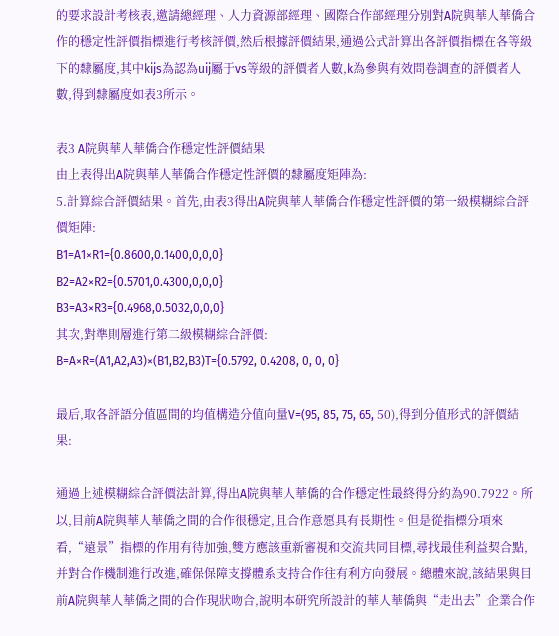的要求設計考核表,邀請總經理、人力資源部經理、國際合作部經理分別對A院與華人華僑合作的穩定性評價指標進行考核評價,然后根據評價結果,通過公式計算出各評價指標在各等級下的隸屬度,其中kijs為認為uij屬于vs等級的評價者人數,k為參與有效問卷調查的評價者人數,得到隸屬度如表3所示。

表3 A院與華人華僑合作穩定性評價結果
由上表得出A院與華人華僑合作穩定性評價的隸屬度矩陣為:
5.計算綜合評價結果。首先,由表3得出A院與華人華僑合作穩定性評價的第一級模糊綜合評價矩陣:
B1=A1×R1={0.8600,0.1400,0,0,0}
B2=A2×R2={0.5701,0.4300,0,0,0}
B3=A3×R3={0.4968,0.5032,0,0,0}
其次,對準則層進行第二級模糊綜合評價:
B=A×R=(A1,A2,A3)×(B1,B2,B3)T={0.5792, 0.4208, 0, 0, 0}

最后,取各評語分值區間的均值構造分值向量V=(95, 85, 75, 65, 50),得到分值形式的評價結果:

通過上述模糊綜合評價法計算,得出A院與華人華僑的合作穩定性最終得分約為90.7922。所以,目前A院與華人華僑之間的合作很穩定,且合作意愿具有長期性。但是從指標分項來看,“遠景”指標的作用有待加強,雙方應該重新審視和交流共同目標,尋找最佳利益契合點,并對合作機制進行改進,確保保障支撐體系支持合作往有利方向發展。總體來說,該結果與目前A院與華人華僑之間的合作現狀吻合,說明本研究所設計的華人華僑與“走出去”企業合作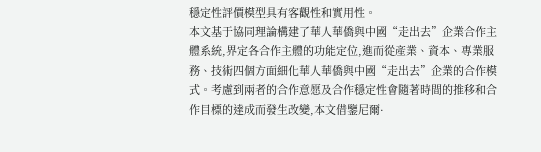穩定性評價模型具有客觀性和實用性。
本文基于協同理論構建了華人華僑與中國“走出去”企業合作主體系統,界定各合作主體的功能定位,進而從產業、資本、專業服務、技術四個方面細化華人華僑與中國“走出去”企業的合作模式。考慮到兩者的合作意愿及合作穩定性會隨著時間的推移和合作目標的達成而發生改變,本文借鑒尼爾·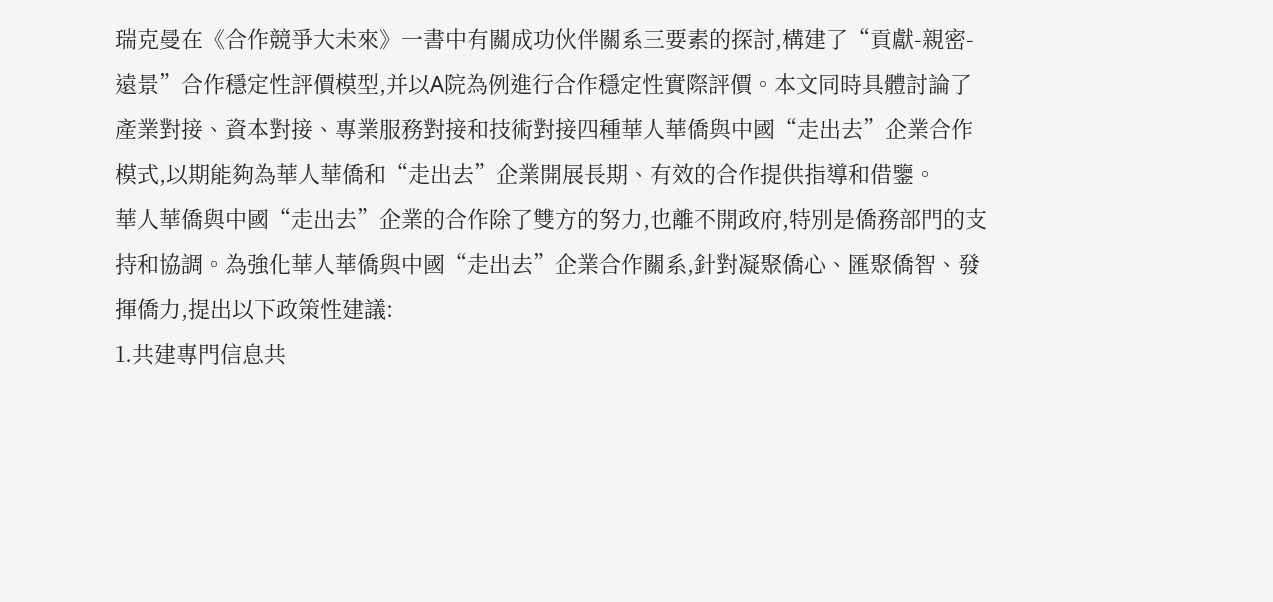瑞克曼在《合作競爭大未來》一書中有關成功伙伴關系三要素的探討,構建了“貢獻-親密-遠景”合作穩定性評價模型,并以A院為例進行合作穩定性實際評價。本文同時具體討論了產業對接、資本對接、專業服務對接和技術對接四種華人華僑與中國“走出去”企業合作模式,以期能夠為華人華僑和“走出去”企業開展長期、有效的合作提供指導和借鑒。
華人華僑與中國“走出去”企業的合作除了雙方的努力,也離不開政府,特別是僑務部門的支持和協調。為強化華人華僑與中國“走出去”企業合作關系,針對凝聚僑心、匯聚僑智、發揮僑力,提出以下政策性建議:
1.共建專門信息共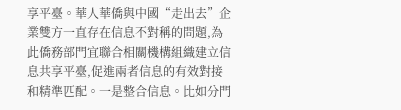享平臺。華人華僑與中國“走出去”企業雙方一直存在信息不對稱的問題,為此僑務部門宜聯合相關機構組織建立信息共享平臺,促進兩者信息的有效對接和精準匹配。一是整合信息。比如分門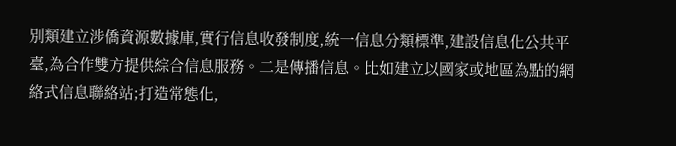別類建立涉僑資源數據庫,實行信息收發制度,統一信息分類標準,建設信息化公共平臺,為合作雙方提供綜合信息服務。二是傳播信息。比如建立以國家或地區為點的網絡式信息聯絡站;打造常態化,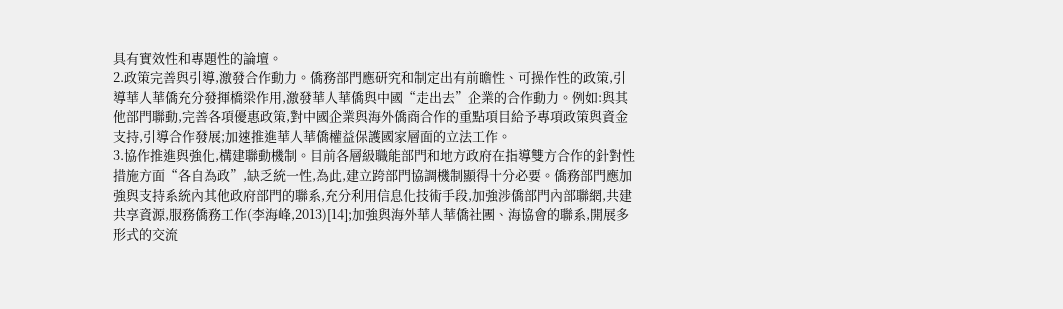具有實效性和專題性的論壇。
2.政策完善與引導,激發合作動力。僑務部門應研究和制定出有前瞻性、可操作性的政策,引導華人華僑充分發揮橋梁作用,激發華人華僑與中國“走出去”企業的合作動力。例如:與其他部門聯動,完善各項優惠政策,對中國企業與海外僑商合作的重點項目給予專項政策與資金支持,引導合作發展;加速推進華人華僑權益保護國家層面的立法工作。
3.協作推進與強化,構建聯動機制。目前各層級職能部門和地方政府在指導雙方合作的針對性措施方面“各自為政”,缺乏統一性,為此,建立跨部門協調機制顯得十分必要。僑務部門應加強與支持系統內其他政府部門的聯系,充分利用信息化技術手段,加強涉僑部門內部聯網,共建共享資源,服務僑務工作(李海峰,2013)[14];加強與海外華人華僑社團、海協會的聯系,開展多形式的交流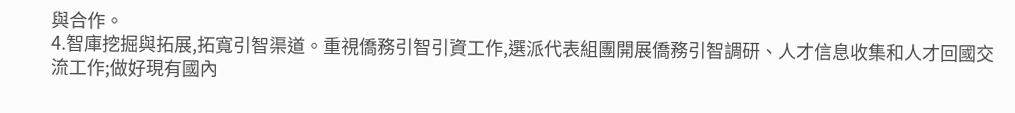與合作。
4.智庫挖掘與拓展,拓寬引智渠道。重視僑務引智引資工作,選派代表組團開展僑務引智調研、人才信息收集和人才回國交流工作;做好現有國內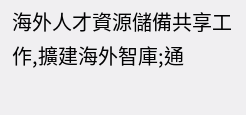海外人才資源儲備共享工作,擴建海外智庫;通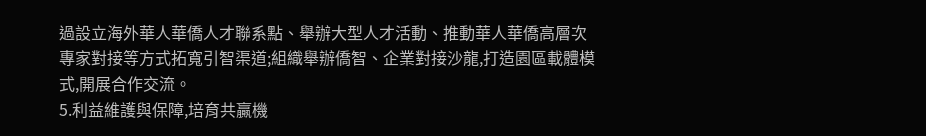過設立海外華人華僑人才聯系點、舉辦大型人才活動、推動華人華僑高層次專家對接等方式拓寬引智渠道;組織舉辦僑智、企業對接沙龍,打造園區載體模式,開展合作交流。
5.利益維護與保障,培育共贏機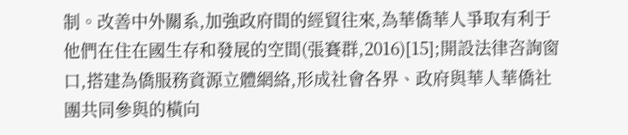制。改善中外關系,加強政府間的經貿往來,為華僑華人爭取有利于他們在住在國生存和發展的空間(張賽群,2016)[15];開設法律咨詢窗口,搭建為僑服務資源立體網絡,形成社會各界、政府與華人華僑社團共同參與的橫向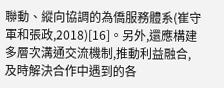聯動、縱向協調的為僑服務體系(崔守軍和張政,2018)[16]。另外,還應構建多層次溝通交流機制,推動利益融合,及時解決合作中遇到的各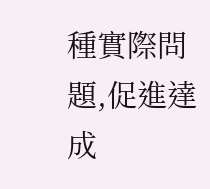種實際問題,促進達成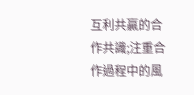互利共贏的合作共識;注重合作過程中的風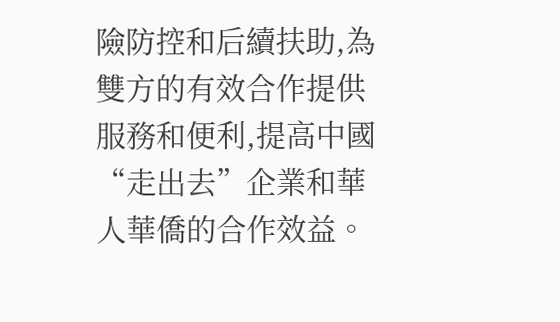險防控和后續扶助,為雙方的有效合作提供服務和便利,提高中國“走出去”企業和華人華僑的合作效益。